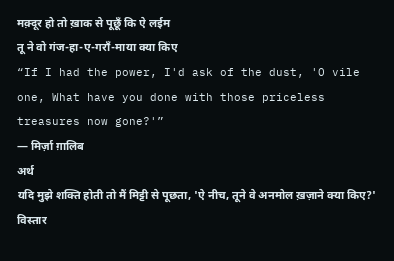मक़्दूर हो तो ख़ाक से पूछूँ कि ऐ लईम
तू ने वो गंज-हा-ए-गराँ-माया क्या किए
“If I had the power, I'd ask of the dust, 'O vile one, What have you done with those priceless treasures now gone?'”
— मिर्ज़ा ग़ालिब
अर्थ
यदि मुझे शक्ति होती तो मैं मिट्टी से पूछता, 'ऐ नीच, तूने वे अनमोल ख़ज़ाने क्या किए?'
विस्तार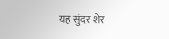यह सुंदर शेर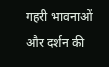गहरी भावनाओं और दर्शन की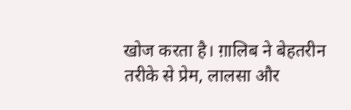खोज करता है। ग़ालिब ने बेहतरीन तरीके से प्रेम, लालसा और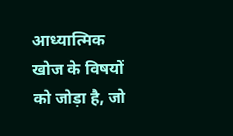आध्यात्मिक खोज के विषयों को जोड़ा है, जो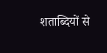शताब्दियों से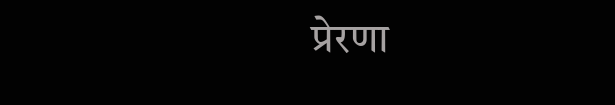प्रेरणा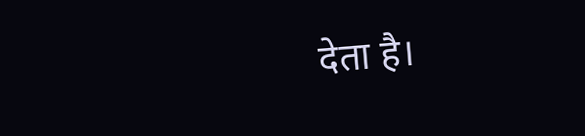देता है।